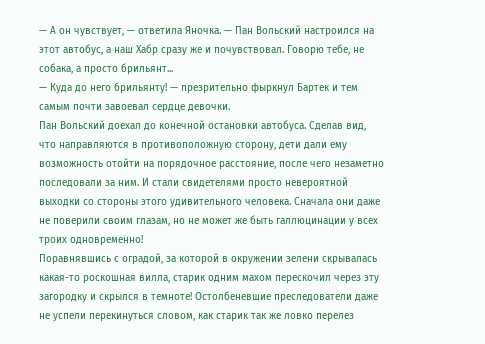— А он чувствует, — ответила Яночка. — Пан Вольский настроился на этот автобус, а наш Хабр сразу же и почувствовал. Говорю тебе, не собака, а просто брильянт...
— Куда до него брильянту! — презрительно фыркнул Бартек и тем самым почти завоевал сердце девочки.
Пан Вольский доехал до конечной остановки автобуса. Сделав вид, что направляются в противоположную сторону, дети дали ему возможность отойти на порядочное расстояние, после чего незаметно последовали за ним. И стали свидетелями просто невероятной выходки со стороны этого удивительного человека. Сначала они даже не поверили своим глазам, но не может же быть галлюцинации у всех троих одновременно!
Поравнявшись с оградой, за которой в окружении зелени скрывалась какая-то роскошная вилла, старик одним махом перескочил через эту загородку и скрылся в темноте! Остолбеневшие преследователи даже не успели перекинуться словом, как старик так же ловко перелез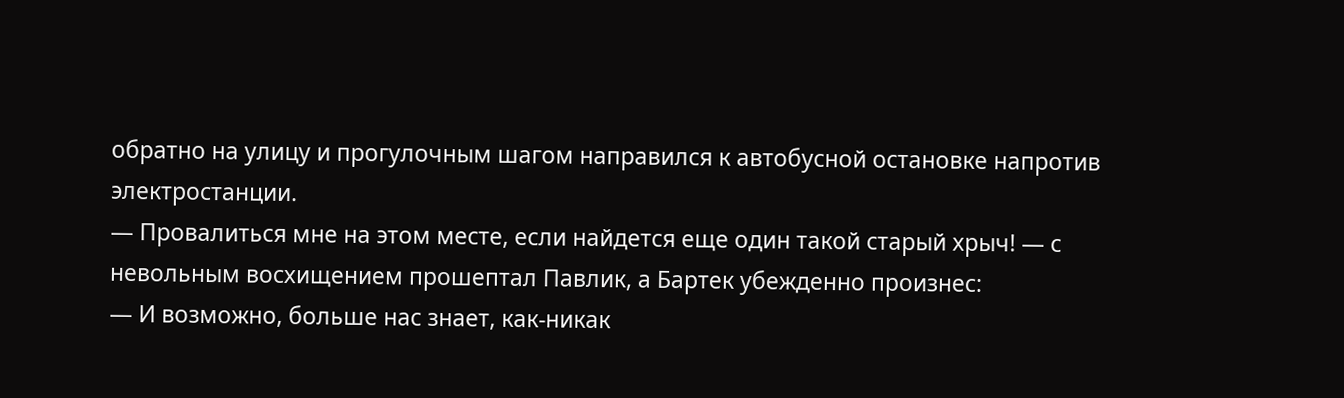обратно на улицу и прогулочным шагом направился к автобусной остановке напротив электростанции.
— Провалиться мне на этом месте, если найдется еще один такой старый хрыч! — с невольным восхищением прошептал Павлик, а Бартек убежденно произнес:
— И возможно, больше нас знает, как-никак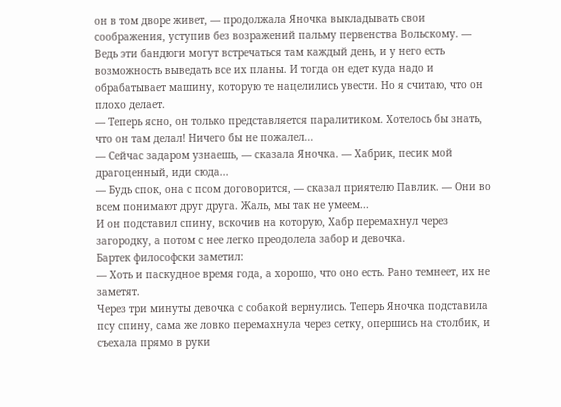он в том дворе живет, — продолжала Яночка выкладывать свои соображения, уступив без возражений пальму первенства Вольскому. — Ведь эти бандюги могут встречаться там каждый день, и у него есть возможность выведать все их планы. И тогда он едет куда надо и обрабатывает машину, которую те нацелились увести. Но я считаю, что он плохо делает.
— Теперь ясно, он только представляется паралитиком. Хотелось бы знать, что он там делал! Ничего бы не пожалел...
— Сейчас задаром узнаешь, — сказала Яночка. — Хабрик, песик мой драгоценный, иди сюда...
— Будь спок, она с псом договорится, — сказал приятелю Павлик. — Они во всем понимают друг друга. Жаль, мы так не умеем...
И он подставил спину, вскочив на которую, Хабр перемахнул через загородку, а потом с нее легко преодолела забор и девочка.
Бартек философски заметил:
— Хоть и паскудное время года, а хорошо, что оно есть. Рано темнеет, их не заметят.
Через три минуты девочка с собакой вернулись. Теперь Яночка подставила псу спину, сама же ловко перемахнула через сетку, опершись на столбик, и съехала прямо в руки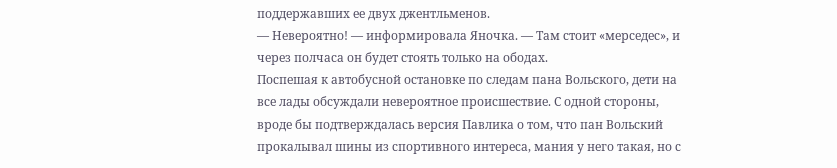поддержавших ее двух джентльменов.
— Невероятно! — информировала Яночка. — Там стоит «мерседес», и через полчаса он будет стоять только на ободах.
Поспешая к автобусной остановке по следам пана Вольского, дети на все лады обсуждали невероятное происшествие. С одной стороны, вроде бы подтверждалась версия Павлика о том, что пан Вольский прокалывал шины из спортивного интереса, мания у него такая, но с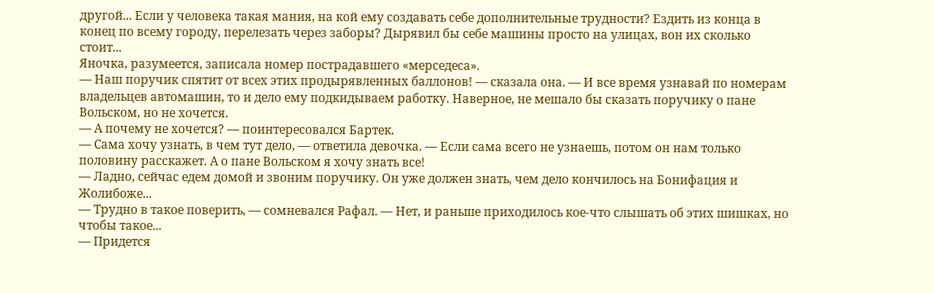другой... Если у человека такая мания, на кой ему создавать себе дополнительные трудности? Ездить из конца в конец по всему городу, перелезать через заборы? Дырявил бы себе машины просто на улицах, вон их сколько стоит...
Яночка, разумеется, записала номер пострадавшего «мерседеса».
— Наш поручик спятит от всех этих продырявленных баллонов! — сказала она. — И все время узнавай по номерам владельцев автомашин, то и дело ему подкидываем работку. Наверное, не мешало бы сказать поручику о пане Вольском, но не хочется.
— А почему не хочется? — поинтересовался Бартек.
— Сама хочу узнать, в чем тут дело, — ответила девочка. — Если сама всего не узнаешь, потом он нам только половину расскажет. А о пане Вольском я хочу знать все!
— Ладно, сейчас едем домой и звоним поручику. Он уже должен знать, чем дело кончилось на Бонифация и Жолибоже...
— Трудно в такое поверить, — сомневался Рафал. — Нет, и раньше приходилось кое-что слышать об этих шишках, но чтобы такое...
— Придется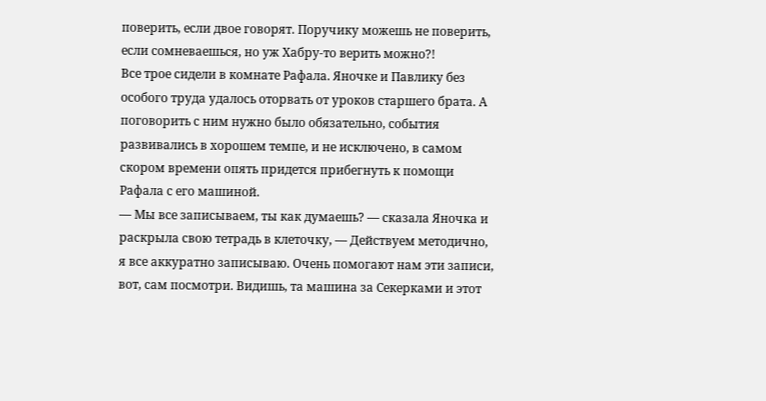поверить, если двое говорят. Поручику можешь не поверить, если сомневаешься, но уж Хабру-то верить можно?!
Все трое сидели в комнате Рафала. Яночке и Павлику без особого труда удалось оторвать от уроков старшего брата. А поговорить с ним нужно было обязательно, события развивались в хорошем темпе, и не исключено, в самом скором времени опять придется прибегнуть к помощи Рафала с его машиной.
— Мы все записываем, ты как думаешь? — сказала Яночка и раскрыла свою тетрадь в клеточку, — Действуем методично, я все аккуратно записываю. Очень помогают нам эти записи, вот, сам посмотри. Видишь, та машина за Секерками и этот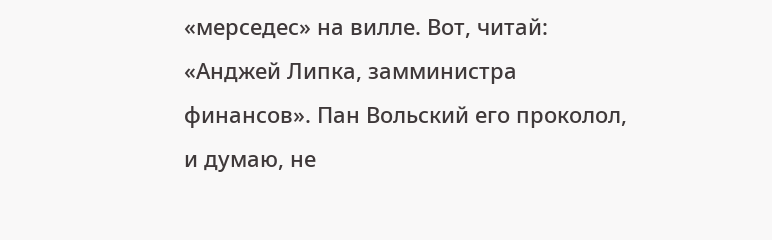«мерседес» на вилле. Вот, читай: «Анджей Липка, замминистра финансов». Пан Вольский его проколол, и думаю, не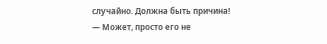случайно. Должна быть причина!
— Может, просто его не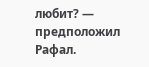любит? — предположил Рафал.